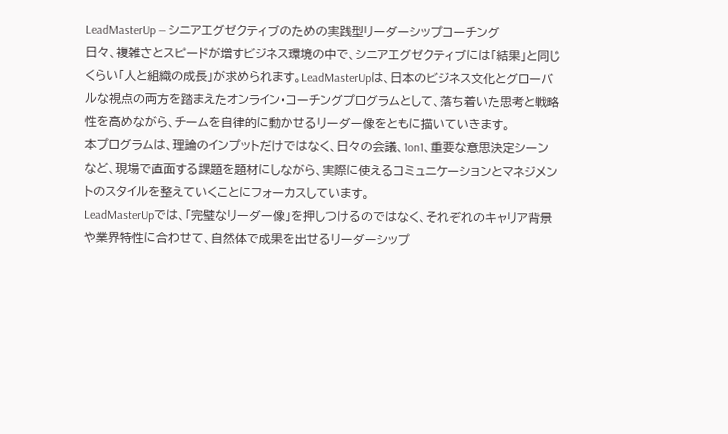LeadMasterUp ― シニアエグゼクティブのための実践型リーダーシップコーチング
日々、複雑さとスピードが増すビジネス環境の中で、シニアエグゼクティブには「結果」と同じくらい「人と組織の成長」が求められます。LeadMasterUpは、日本のビジネス文化とグローバルな視点の両方を踏まえたオンライン・コーチングプログラムとして、落ち着いた思考と戦略性を高めながら、チームを自律的に動かせるリーダー像をともに描いていきます。
本プログラムは、理論のインプットだけではなく、日々の会議、1on1、重要な意思決定シーンなど、現場で直面する課題を題材にしながら、実際に使えるコミュニケーションとマネジメントのスタイルを整えていくことにフォーカスしています。
LeadMasterUpでは、「完璧なリーダー像」を押しつけるのではなく、それぞれのキャリア背景や業界特性に合わせて、自然体で成果を出せるリーダーシップ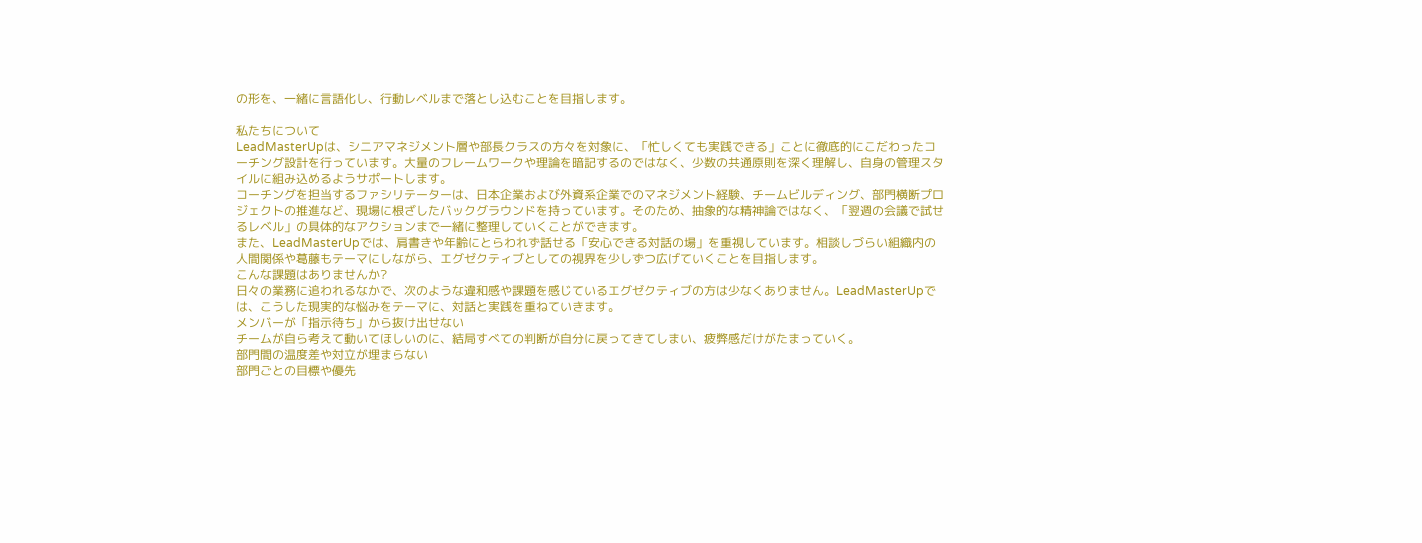の形を、一緒に言語化し、行動レベルまで落とし込むことを目指します。

私たちについて
LeadMasterUpは、シニアマネジメント層や部長クラスの方々を対象に、「忙しくても実践できる」ことに徹底的にこだわったコーチング設計を行っています。大量のフレームワークや理論を暗記するのではなく、少数の共通原則を深く理解し、自身の管理スタイルに組み込めるようサポートします。
コーチングを担当するファシリテーターは、日本企業および外資系企業でのマネジメント経験、チームビルディング、部門横断プロジェクトの推進など、現場に根ざしたバックグラウンドを持っています。そのため、抽象的な精神論ではなく、「翌週の会議で試せるレベル」の具体的なアクションまで一緒に整理していくことができます。
また、LeadMasterUpでは、肩書きや年齢にとらわれず話せる「安心できる対話の場」を重視しています。相談しづらい組織内の人間関係や葛藤もテーマにしながら、エグゼクティブとしての視界を少しずつ広げていくことを目指します。
こんな課題はありませんか?
日々の業務に追われるなかで、次のような違和感や課題を感じているエグゼクティブの方は少なくありません。LeadMasterUpでは、こうした現実的な悩みをテーマに、対話と実践を重ねていきます。
メンバーが「指示待ち」から抜け出せない
チームが自ら考えて動いてほしいのに、結局すべての判断が自分に戻ってきてしまい、疲弊感だけがたまっていく。
部門間の温度差や対立が埋まらない
部門ごとの目標や優先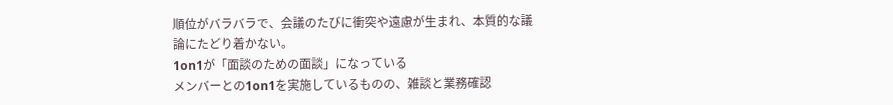順位がバラバラで、会議のたびに衝突や遠慮が生まれ、本質的な議論にたどり着かない。
1on1が「面談のための面談」になっている
メンバーとの1on1を実施しているものの、雑談と業務確認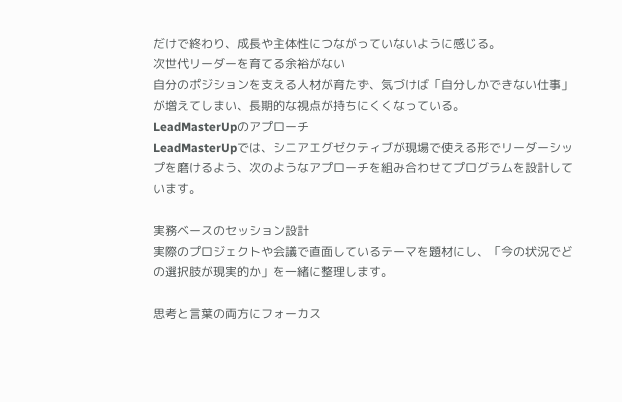だけで終わり、成長や主体性につながっていないように感じる。
次世代リーダーを育てる余裕がない
自分のポジションを支える人材が育たず、気づけば「自分しかできない仕事」が増えてしまい、長期的な視点が持ちにくくなっている。
LeadMasterUpのアプローチ
LeadMasterUpでは、シニアエグゼクティブが現場で使える形でリーダーシップを磨けるよう、次のようなアプローチを組み合わせてプログラムを設計しています。

実務ベースのセッション設計
実際のプロジェクトや会議で直面しているテーマを題材にし、「今の状況でどの選択肢が現実的か」を一緒に整理します。

思考と言葉の両方にフォーカス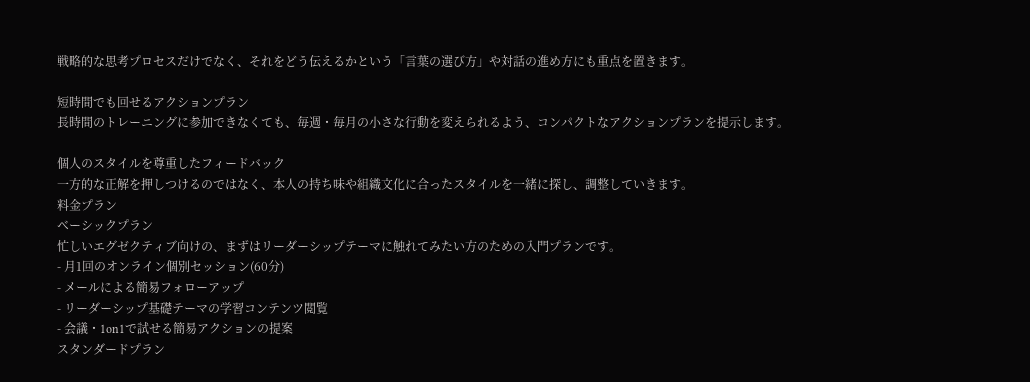戦略的な思考プロセスだけでなく、それをどう伝えるかという「言葉の選び方」や対話の進め方にも重点を置きます。

短時間でも回せるアクションプラン
長時間のトレーニングに参加できなくても、毎週・毎月の小さな行動を変えられるよう、コンパクトなアクションプランを提示します。

個人のスタイルを尊重したフィードバック
一方的な正解を押しつけるのではなく、本人の持ち味や組織文化に合ったスタイルを一緒に探し、調整していきます。
料金プラン
ベーシックプラン
忙しいエグゼクティブ向けの、まずはリーダーシップテーマに触れてみたい方のための入門プランです。
- 月1回のオンライン個別セッション(60分)
- メールによる簡易フォローアップ
- リーダーシップ基礎テーマの学習コンテンツ閲覧
- 会議・1on1で試せる簡易アクションの提案
スタンダードプラン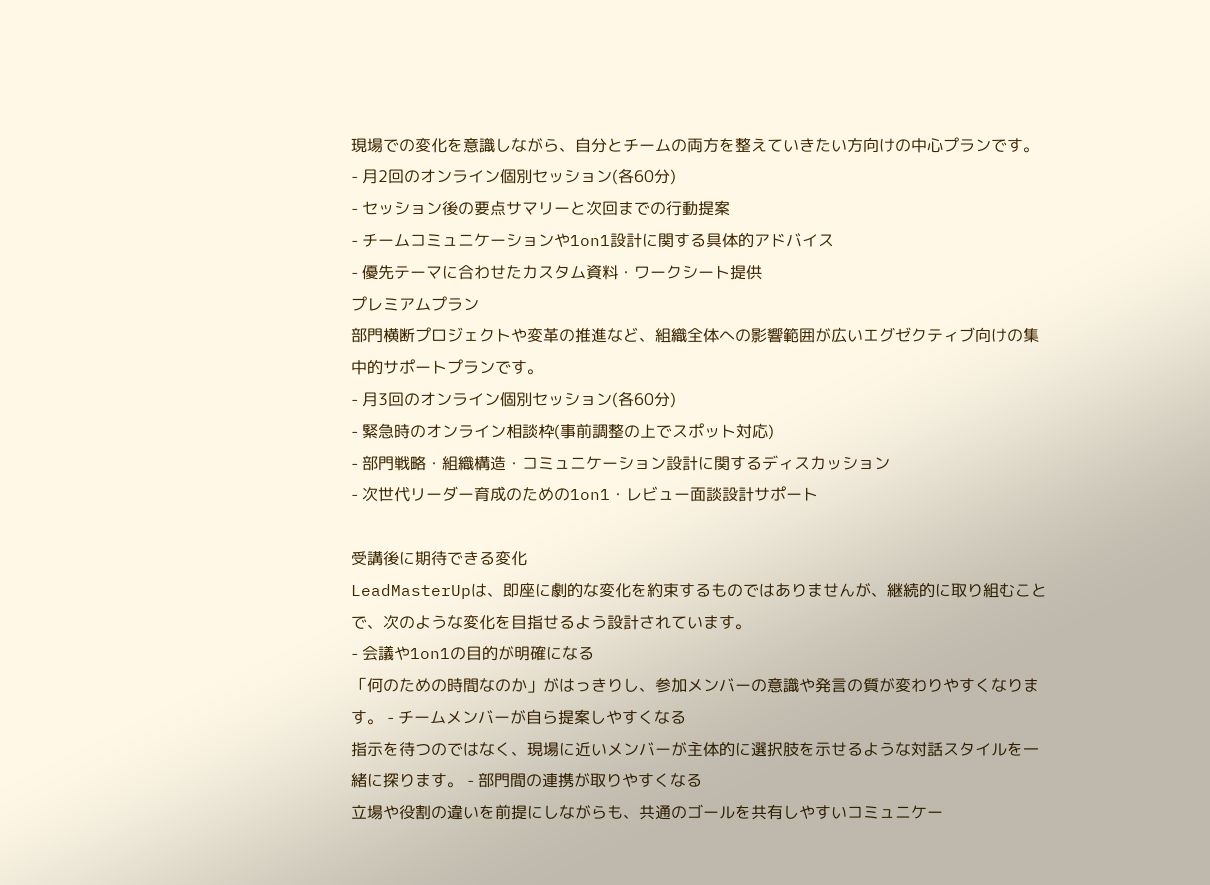現場での変化を意識しながら、自分とチームの両方を整えていきたい方向けの中心プランです。
- 月2回のオンライン個別セッション(各60分)
- セッション後の要点サマリーと次回までの行動提案
- チームコミュニケーションや1on1設計に関する具体的アドバイス
- 優先テーマに合わせたカスタム資料・ワークシート提供
プレミアムプラン
部門横断プロジェクトや変革の推進など、組織全体への影響範囲が広いエグゼクティブ向けの集中的サポートプランです。
- 月3回のオンライン個別セッション(各60分)
- 緊急時のオンライン相談枠(事前調整の上でスポット対応)
- 部門戦略・組織構造・コミュニケーション設計に関するディスカッション
- 次世代リーダー育成のための1on1・レビュー面談設計サポート

受講後に期待できる変化
LeadMasterUpは、即座に劇的な変化を約束するものではありませんが、継続的に取り組むことで、次のような変化を目指せるよう設計されています。
- 会議や1on1の目的が明確になる
「何のための時間なのか」がはっきりし、参加メンバーの意識や発言の質が変わりやすくなります。 - チームメンバーが自ら提案しやすくなる
指示を待つのではなく、現場に近いメンバーが主体的に選択肢を示せるような対話スタイルを一緒に探ります。 - 部門間の連携が取りやすくなる
立場や役割の違いを前提にしながらも、共通のゴールを共有しやすいコミュニケー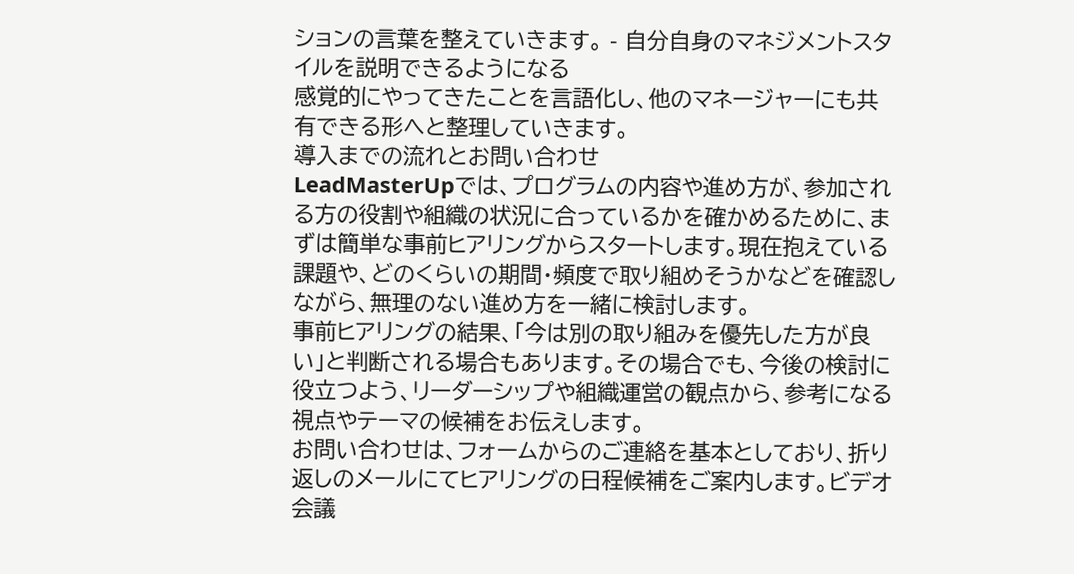ションの言葉を整えていきます。 - 自分自身のマネジメントスタイルを説明できるようになる
感覚的にやってきたことを言語化し、他のマネージャーにも共有できる形へと整理していきます。
導入までの流れとお問い合わせ
LeadMasterUpでは、プログラムの内容や進め方が、参加される方の役割や組織の状況に合っているかを確かめるために、まずは簡単な事前ヒアリングからスタートします。現在抱えている課題や、どのくらいの期間・頻度で取り組めそうかなどを確認しながら、無理のない進め方を一緒に検討します。
事前ヒアリングの結果、「今は別の取り組みを優先した方が良い」と判断される場合もあります。その場合でも、今後の検討に役立つよう、リーダーシップや組織運営の観点から、参考になる視点やテーマの候補をお伝えします。
お問い合わせは、フォームからのご連絡を基本としており、折り返しのメールにてヒアリングの日程候補をご案内します。ビデオ会議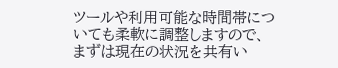ツールや利用可能な時間帯についても柔軟に調整しますので、まずは現在の状況を共有い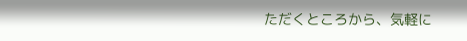ただくところから、気軽に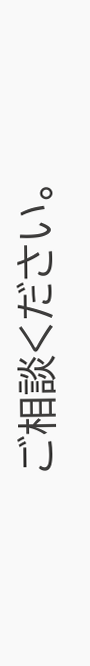ご相談ください。